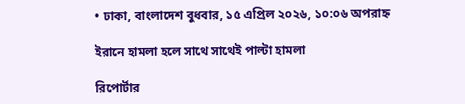• ঢাকা, বাংলাদেশ বুধবার, ১৫ এপ্রিল ২০২৬, ১০:০৬ অপরাহ্ন

ইরানে হামলা হলে সাথে সাথেই পাল্টা হামলা

রিপোর্টার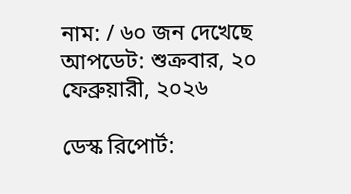নাম: / ৬০ জন দেখেছে
আপডেট: শুক্রবার, ২০ ফেব্রুয়ারী, ২০২৬

ডেস্ক রিপোর্ট: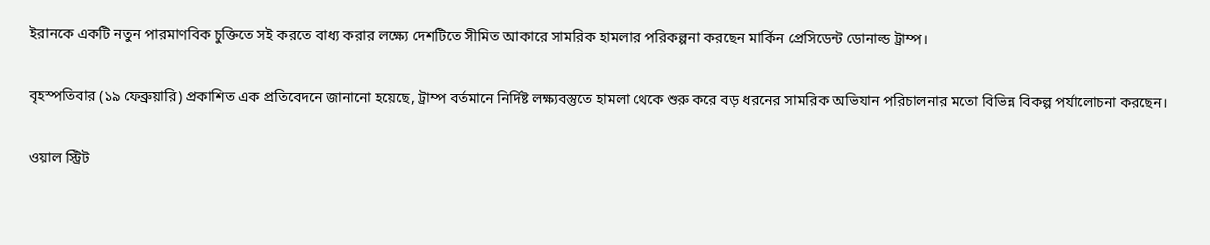ইরানকে একটি নতুন পারমাণবিক চুক্তিতে সই করতে বাধ্য করার লক্ষ্যে দেশটিতে সীমিত আকারে সামরিক হামলার পরিকল্পনা করছেন মার্কিন প্রেসিডেন্ট ডোনাল্ড ট্রাম্প।

বৃহস্পতিবার (১৯ ফেব্রুয়ারি) প্রকাশিত এক প্রতিবেদনে জানানো হয়েছে, ট্রাম্প বর্তমানে নির্দিষ্ট লক্ষ্যবস্তুতে হামলা থেকে শুরু করে বড় ধরনের সামরিক অভিযান পরিচালনার মতো বিভিন্ন বিকল্প পর্যালোচনা করছেন।

ওয়াল স্ট্রিট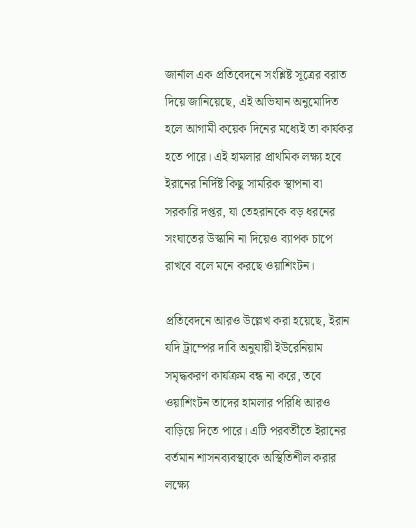জার্নাল এক প্রতিবেদনে সংশ্লিষ্ট সূত্রের বরাত দিয়ে জানিয়েছে, এই অভিযান অনুমোদিত হলে আগামী কয়েক দিনের মধ্যেই তা কার্যকর হতে পারে। এই হামলার প্রাথমিক লক্ষ্য হবে ইরানের নির্দিষ্ট কিছু সামরিক স্থাপনা বা সরকারি দপ্তর, যা তেহরানকে বড় ধরনের সংঘাতের উস্কানি না দিয়েও ব্যাপক চাপে রাখবে বলে মনে করছে ওয়াশিংটন।

প্রতিবেদনে আরও উল্লেখ করা হয়েছে, ইরান যদি ট্রাম্পের দাবি অনুযায়ী ইউরেনিয়াম সমৃদ্ধকরণ কার্যক্রম বন্ধ না করে, তবে ওয়াশিংটন তাদের হামলার পরিধি আরও বাড়িয়ে দিতে পারে। এটি পরবর্তীতে ইরানের বর্তমান শাসনব্যবস্থাকে অস্থিতিশীল করার লক্ষ্যে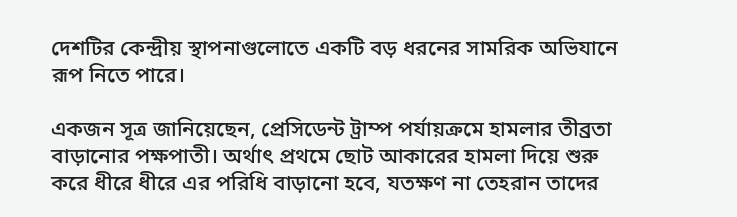দেশটির কেন্দ্রীয় স্থাপনাগুলোতে একটি বড় ধরনের সামরিক অভিযানে রূপ নিতে পারে।

একজন সূত্র জানিয়েছেন, প্রেসিডেন্ট ট্রাম্প পর্যায়ক্রমে হামলার তীব্রতা বাড়ানোর পক্ষপাতী। অর্থাৎ প্রথমে ছোট আকারের হামলা দিয়ে শুরু করে ধীরে ধীরে এর পরিধি বাড়ানো হবে, যতক্ষণ না তেহরান তাদের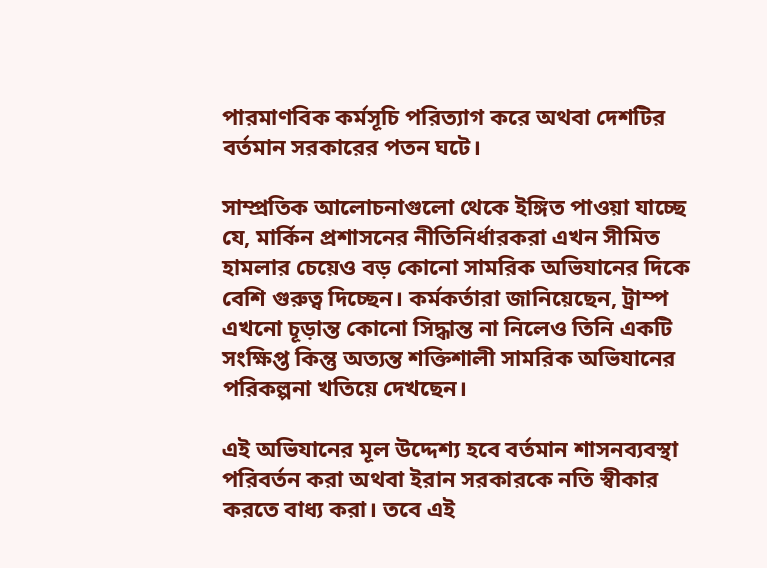পারমাণবিক কর্মসূচি পরিত্যাগ করে অথবা দেশটির বর্তমান সরকারের পতন ঘটে।

সাম্প্রতিক আলোচনাগুলো থেকে ইঙ্গিত পাওয়া যাচ্ছে যে, মার্কিন প্রশাসনের নীতিনির্ধারকরা এখন সীমিত হামলার চেয়েও বড় কোনো সামরিক অভিযানের দিকে বেশি গুরুত্ব দিচ্ছেন। কর্মকর্তারা জানিয়েছেন, ট্রাম্প এখনো চূড়ান্ত কোনো সিদ্ধান্ত না নিলেও তিনি একটি সংক্ষিপ্ত কিন্তু অত্যন্ত শক্তিশালী সামরিক অভিযানের পরিকল্পনা খতিয়ে দেখছেন।

এই অভিযানের মূল উদ্দেশ্য হবে বর্তমান শাসনব্যবস্থা পরিবর্তন করা অথবা ইরান সরকারকে নতি স্বীকার করতে বাধ্য করা। তবে এই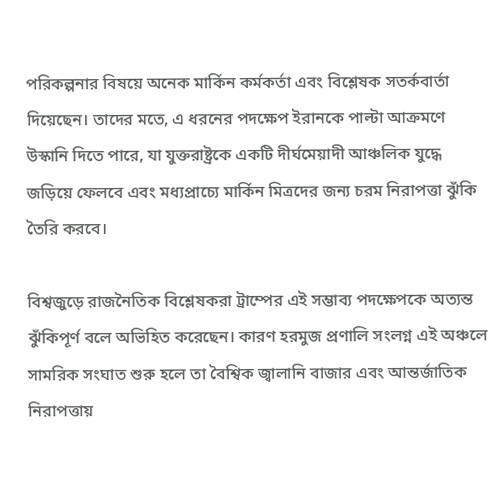পরিকল্পনার বিষয়ে অনেক মার্কিন কর্মকর্তা এবং বিশ্লেষক সতর্কবার্তা দিয়েছেন। তাদের মতে, এ ধরনের পদক্ষেপ ইরানকে পাল্টা আক্রমণে উস্কানি দিতে পারে, যা যুক্তরাষ্ট্রকে একটি দীর্ঘমেয়াদী আঞ্চলিক যুদ্ধে জড়িয়ে ফেলবে এবং মধ্যপ্রাচ্যে মার্কিন মিত্রদের জন্য চরম নিরাপত্তা ঝুঁকি তৈরি করবে।

বিশ্বজুড়ে রাজনৈতিক বিশ্লেষকরা ট্রাম্পের এই সম্ভাব্য পদক্ষেপকে অত্যন্ত ঝুঁকিপূর্ণ বলে অভিহিত করেছেন। কারণ হরমুজ প্রণালি সংলগ্ন এই অঞ্চলে সামরিক সংঘাত শুরু হলে তা বৈশ্বিক জ্বালানি বাজার এবং আন্তর্জাতিক নিরাপত্তায়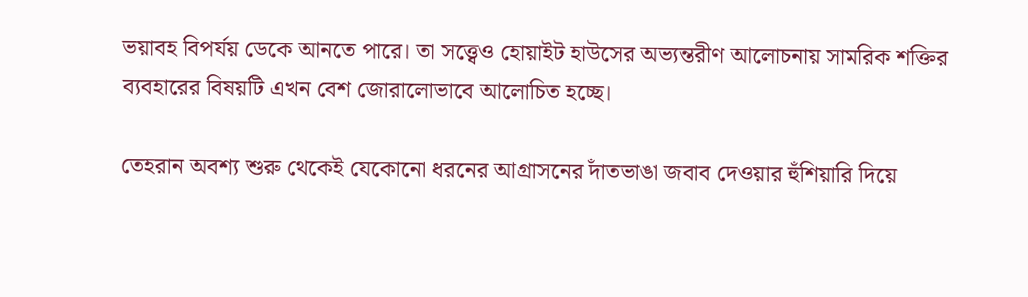ভয়াবহ বিপর্যয় ডেকে আনতে পারে। তা সত্ত্বেও হোয়াইট হাউসের অভ্যন্তরীণ আলোচনায় সামরিক শক্তির ব্যবহারের বিষয়টি এখন বেশ জোরালোভাবে আলোচিত হচ্ছে।

তেহরান অবশ্য শুরু থেকেই যেকোনো ধরনের আগ্রাসনের দাঁতভাঙা জবাব দেওয়ার হুঁশিয়ারি দিয়ে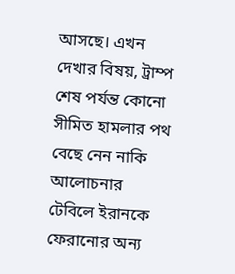আসছে। এখন দেখার বিষয়, ট্রাম্প শেষ পর্যন্ত কোনো সীমিত হামলার পথ বেছে নেন নাকি আলোচনার টেবিলে ইরানকে ফেরানোর অন্য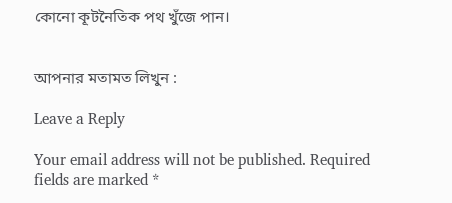কোনো কূটনৈতিক পথ খুঁজে পান।


আপনার মতামত লিখুন :

Leave a Reply

Your email address will not be published. Required fields are marked *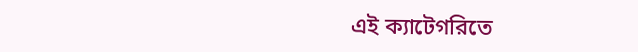এই ক্যাটেগরিতে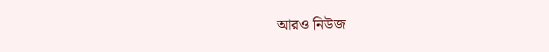আরও নিউজ